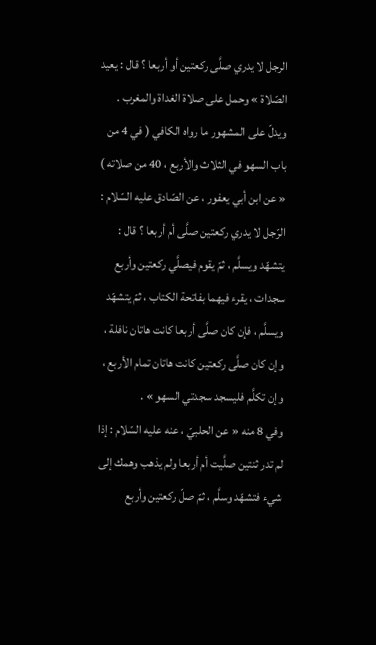الرجل لا يدري صلَّى ركعتين أو أربعا ؟ قال : يعيد الصّلاة » وحمل على صلاة الغداة والمغرب .
ويدلّ على المشهور ما رواه الكافي ( في 4 من باب السهو في الثلاث والأربع ، 40 من صلاته ) « عن ابن أبي يعفور ، عن الصّادق عليه السّلام : الرّجل لا يدري ركعتين صلَّى أم أربعا ؟ قال : يتشهّد ويسلَّم ، ثمّ يقوم فيصلَّي ركعتين وأربع سجدات ، يقرء فيهما بفاتحة الكتاب ، ثمّ يتشهّد ويسلَّم ، فإن كان صلَّى أربعا كانت هاتان نافلة ، وإن كان صلَّى ركعتين كانت هاتان تمام الأربع ، وإن تكلَّم فليسجد سجدتي السهو » .
وفي 8 منه « عن الحلبيّ ، عنه عليه السّلام : إذا لم تدر ثنتين صلَّيت أم أربعا ولم يذهب وهمك إلى شيء فتشهّد وسلَّم ، ثمّ صلّ ركعتين وأربع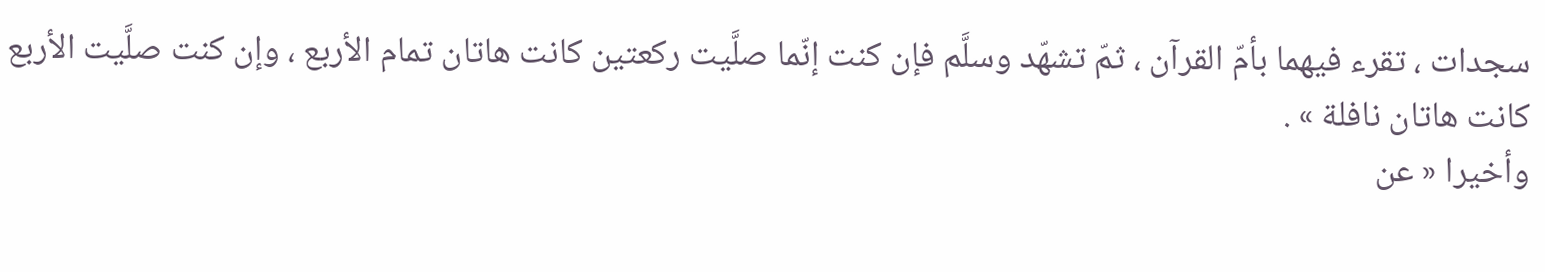سجدات ، تقرء فيهما بأمّ القرآن ، ثمّ تشهّد وسلَّم فإن كنت إنّما صلَّيت ركعتين كانت هاتان تمام الأربع ، وإن كنت صلَّيت الأربع كانت هاتان نافلة » .
وأخيرا « عن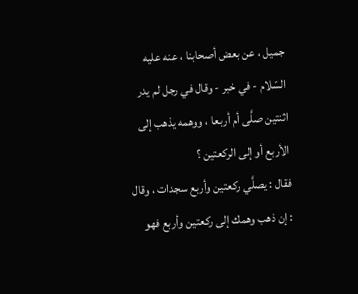جميل ، عن بعض أصحابنا ، عنه عليه السّلام - في خبر - وقال في رجل لم يدر اثنتين صلَّى أم أربعا ، ووهمه يذهب إلى الأربع أو إلى الركعتين ؟
فقال : يصلَّي ركعتين وأربع سجدات ، وقال : إن ذهب وهمك إلى ركعتين وأربع فهو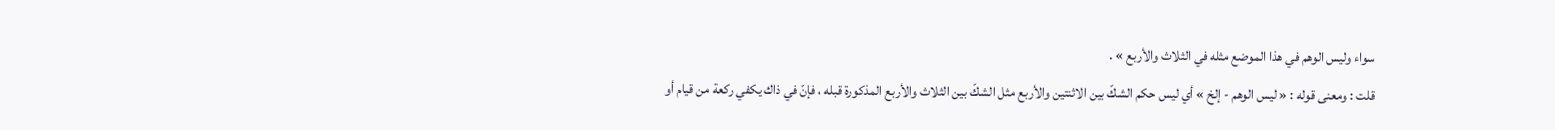سواء وليس الوهم في هذا الموضع مثله في الثلاث والأربع » .
قلت : ومعنى قوله : « ليس الوهم - إلخ » أي ليس حكم الشكّ بين الاثنتين والأربع مثل الشكّ بين الثلاث والأربع المذكورة قبله ، فإنّ في ذاك يكفي ركعة من قيام أو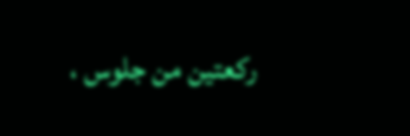ركعتين من جلوس ،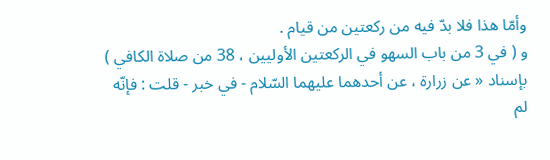وأمّا هذا فلا بدّ فيه من ركعتين من قيام .
و ( في 3 من باب السهو في الركعتين الأوليين ، 38 من صلاة الكافي ) بإسناد « عن زرارة ، عن أحدهما عليهما السّلام - في خبر - قلت : فإنّه لم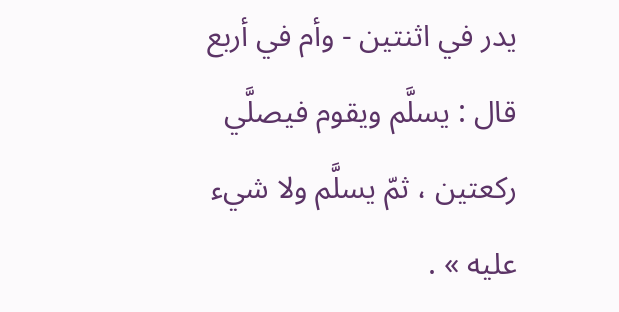يدر في اثنتين - وأم في أربع قال : يسلَّم ويقوم فيصلَّي ركعتين ، ثمّ يسلَّم ولا شيء عليه » .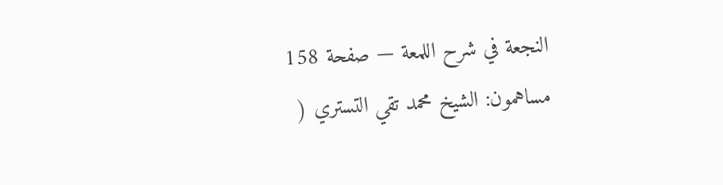النجعة في شرح اللمعة — صفحة 158
مساهمون: الشيخ محمد تقي التستري (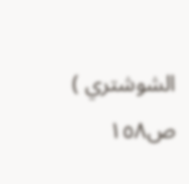الشوشتري )
ص١٥٨